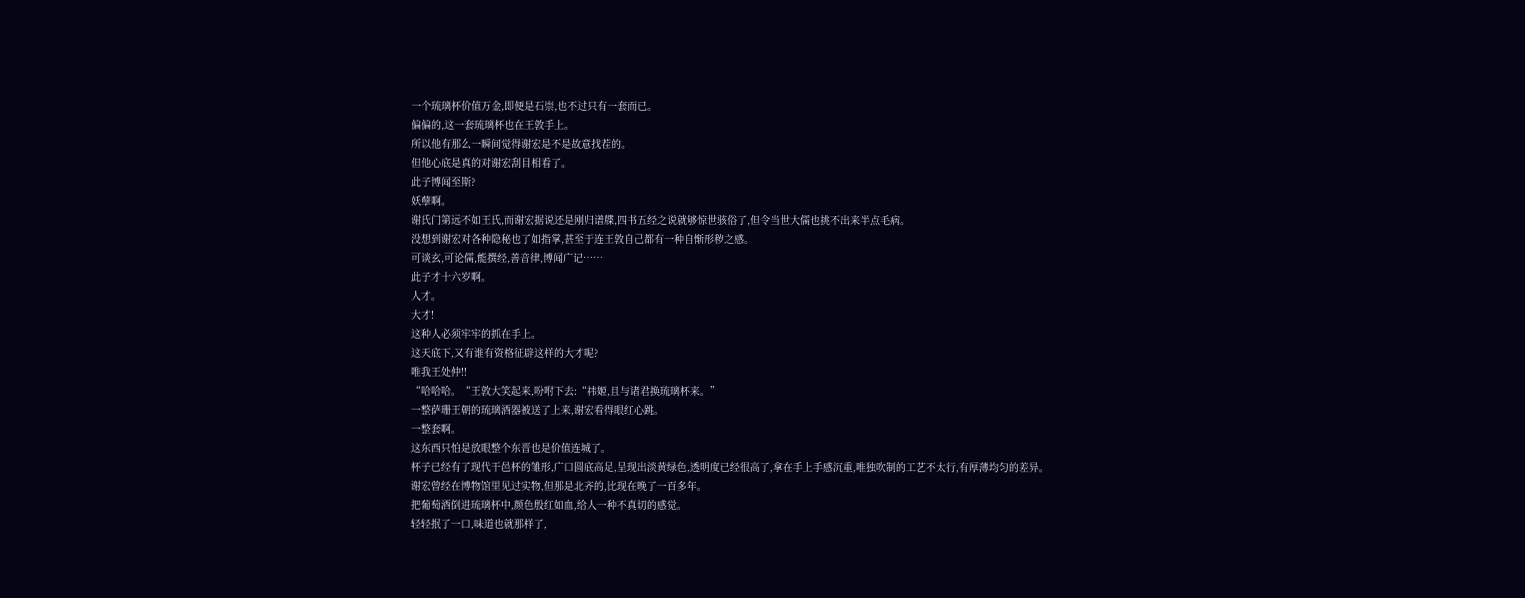一个琉璃杯价值万金,即便是石崇,也不过只有一套而已。
偏偏的,这一套琉璃杯也在王敦手上。
所以他有那么一瞬间觉得谢宏是不是故意找茬的。
但他心底是真的对谢宏刮目相看了。
此子博闻至斯?
妖孽啊。
谢氏门第远不如王氏,而谢宏据说还是刚归谱牒,四书五经之说就够惊世骇俗了,但令当世大儒也挑不出来半点毛病。
没想到谢宏对各种隐秘也了如指掌,甚至于连王敦自己都有一种自惭形秽之感。
可谈玄,可论儒,能撰经,善音律,博闻广记……
此子才十六岁啊。
人才。
大才!
这种人必须牢牢的抓在手上。
这天底下,又有谁有资格征辟这样的大才呢?
唯我王处仲!!
“哈哈哈。“王敦大笑起来,吩咐下去:“祎姬,且与诸君换琉璃杯来。”
一整萨珊王朝的琉璃酒器被送了上来,谢宏看得眼红心跳。
一整套啊。
这东西只怕是放眼整个东晋也是价值连城了。
杯子已经有了现代干邑杯的雏形,广口圆底高足,呈现出淡黄绿色,透明度已经很高了,拿在手上手感沉重,唯独吹制的工艺不太行,有厚薄均匀的差异。
谢宏曾经在博物馆里见过实物,但那是北齐的,比现在晚了一百多年。
把葡萄酒倒进琉璃杯中,颜色殷红如血,给人一种不真切的感觉。
轻轻抿了一口,味道也就那样了,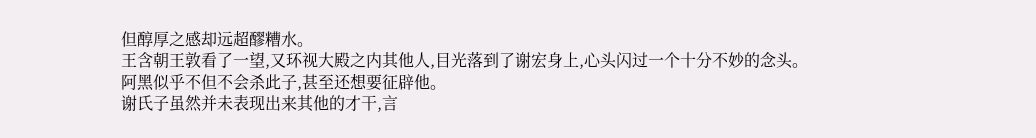但醇厚之感却远超醪糟水。
王含朝王敦看了一望,又环视大殿之内其他人,目光落到了谢宏身上,心头闪过一个十分不妙的念头。
阿黑似乎不但不会杀此子,甚至还想要征辟他。
谢氏子虽然并未表现出来其他的才干,言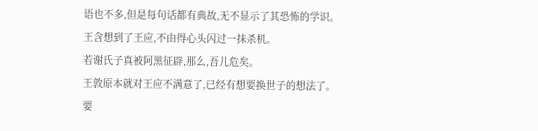语也不多,但是每句话都有典故,无不显示了其恐怖的学识。
王含想到了王应,不由得心头闪过一抹杀机。
若谢氏子真被阿黑征辟,那么,吾儿危矣。
王敦原本就对王应不满意了,已经有想要换世子的想法了。
要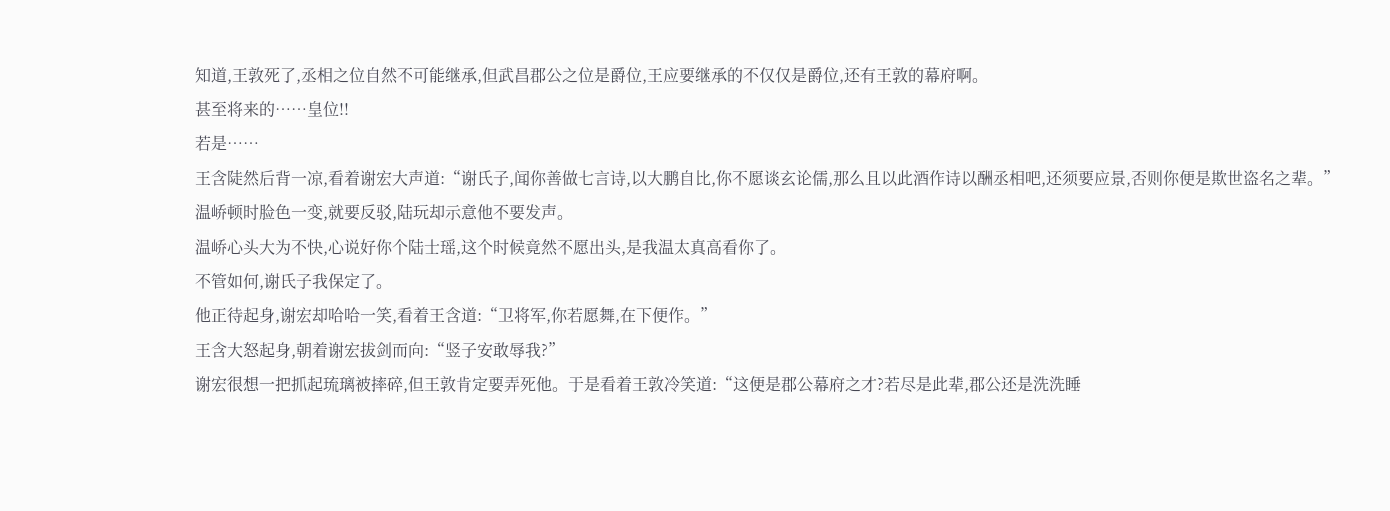知道,王敦死了,丞相之位自然不可能继承,但武昌郡公之位是爵位,王应要继承的不仅仅是爵位,还有王敦的幕府啊。
甚至将来的……皇位!!
若是……
王含陡然后背一凉,看着谢宏大声道:“谢氏子,闻你善做七言诗,以大鹏自比,你不愿谈玄论儒,那么且以此酒作诗以酬丞相吧,还须要应景,否则你便是欺世盗名之辈。”
温峤顿时脸色一变,就要反驳,陆玩却示意他不要发声。
温峤心头大为不快,心说好你个陆士瑶,这个时候竟然不愿出头,是我温太真高看你了。
不管如何,谢氏子我保定了。
他正待起身,谢宏却哈哈一笑,看着王含道:“卫将军,你若愿舞,在下便作。”
王含大怒起身,朝着谢宏拔剑而向:“竖子安敢辱我?”
谢宏很想一把抓起琉璃被摔碎,但王敦肯定要弄死他。于是看着王敦冷笑道:“这便是郡公幕府之才?若尽是此辈,郡公还是洗洗睡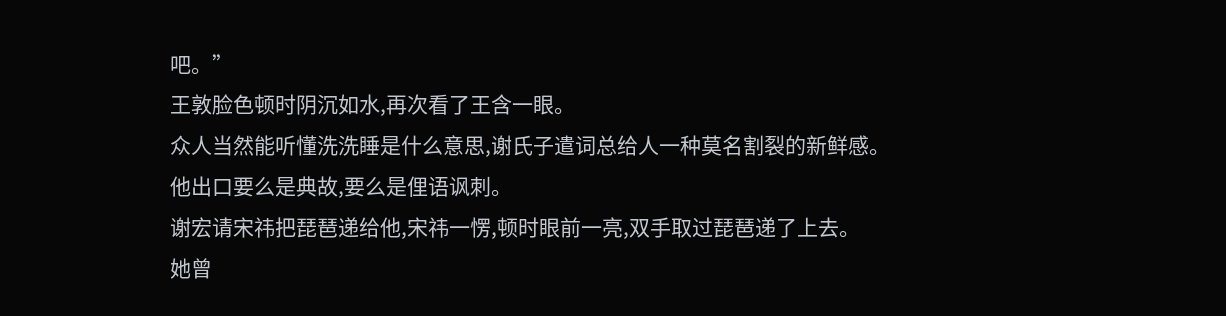吧。”
王敦脸色顿时阴沉如水,再次看了王含一眼。
众人当然能听懂洗洗睡是什么意思,谢氏子遣词总给人一种莫名割裂的新鲜感。
他出口要么是典故,要么是俚语讽刺。
谢宏请宋祎把琵琶递给他,宋祎一愣,顿时眼前一亮,双手取过琵琶递了上去。
她曾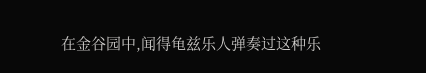在金谷园中,闻得龟兹乐人弹奏过这种乐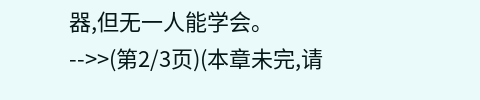器,但无一人能学会。
-->>(第2/3页)(本章未完,请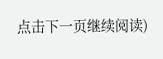点击下一页继续阅读)